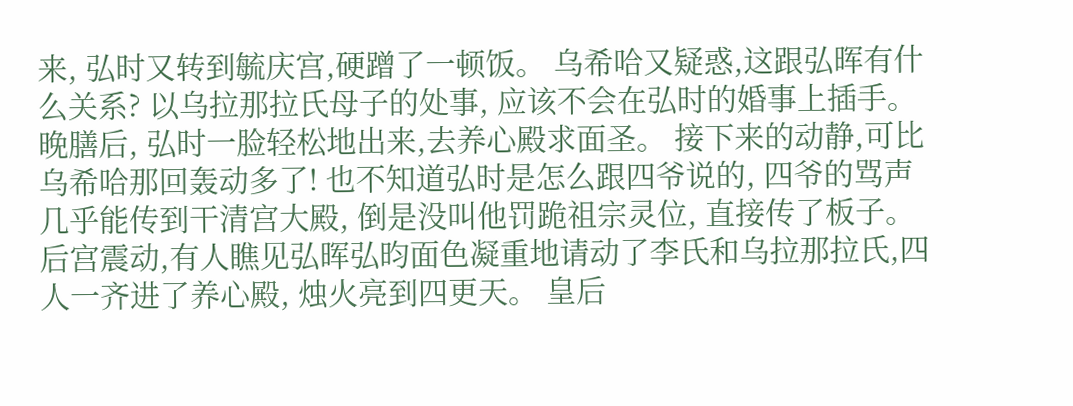来, 弘时又转到毓庆宫,硬蹭了一顿饭。 乌希哈又疑惑,这跟弘晖有什么关系? 以乌拉那拉氏母子的处事, 应该不会在弘时的婚事上插手。 晚膳后, 弘时一脸轻松地出来,去养心殿求面圣。 接下来的动静,可比乌希哈那回轰动多了! 也不知道弘时是怎么跟四爷说的, 四爷的骂声几乎能传到干清宫大殿, 倒是没叫他罚跪祖宗灵位, 直接传了板子。 后宫震动,有人瞧见弘晖弘昀面色凝重地请动了李氏和乌拉那拉氏,四人一齐进了养心殿, 烛火亮到四更天。 皇后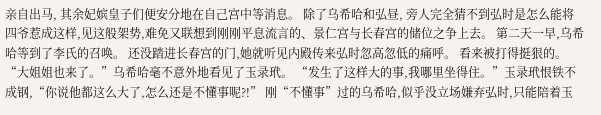亲自出马, 其余妃嫔皇子们便安分地在自己宫中等消息。 除了乌希哈和弘昼, 旁人完全猜不到弘时是怎么能将四爷惹成这样,见这般架势,难免又联想到刚刚平息流言的、景仁宫与长春宫的储位之争上去。 第二天一早,乌希哈等到了李氏的召唤。 还没踏进长春宫的门,她就听见内殿传来弘时忽高忽低的痛呼。 看来被打得挺狠的。 “大姐姐也来了。”乌希哈毫不意外地看见了玉录玳。 “发生了这样大的事,我哪里坐得住。”玉录玳恨铁不成钢,“你说他都这么大了,怎么还是不懂事呢?!” 刚“不懂事”过的乌希哈,似乎没立场嫌弃弘时,只能陪着玉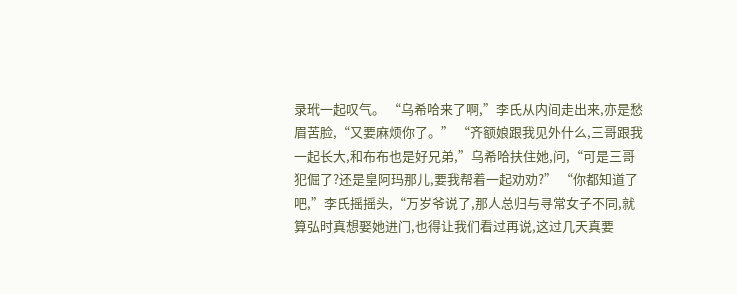录玳一起叹气。 “乌希哈来了啊,”李氏从内间走出来,亦是愁眉苦脸,“又要麻烦你了。” “齐额娘跟我见外什么,三哥跟我一起长大,和布布也是好兄弟,”乌希哈扶住她,问,“可是三哥犯倔了?还是皇阿玛那儿,要我帮着一起劝劝?” “你都知道了吧,”李氏摇摇头,“万岁爷说了,那人总归与寻常女子不同,就算弘时真想娶她进门,也得让我们看过再说,这过几天真要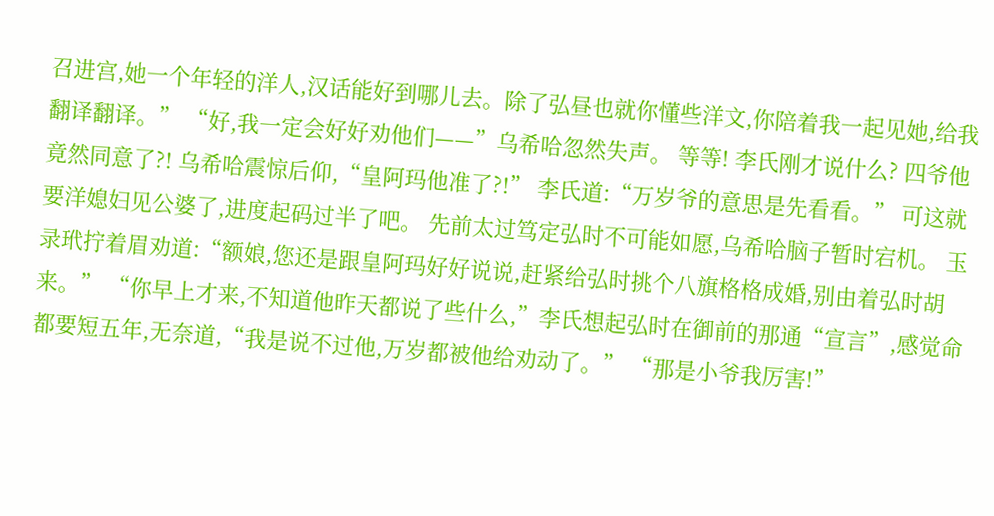召进宫,她一个年轻的洋人,汉话能好到哪儿去。除了弘昼也就你懂些洋文,你陪着我一起见她,给我翻译翻译。” “好,我一定会好好劝他们——”乌希哈忽然失声。 等等! 李氏刚才说什么? 四爷他竟然同意了?! 乌希哈震惊后仰,“皇阿玛他准了?!” 李氏道:“万岁爷的意思是先看看。” 可这就要洋媳妇见公婆了,进度起码过半了吧。 先前太过笃定弘时不可能如愿,乌希哈脑子暂时宕机。 玉录玳拧着眉劝道:“额娘,您还是跟皇阿玛好好说说,赶紧给弘时挑个八旗格格成婚,别由着弘时胡来。” “你早上才来,不知道他昨天都说了些什么,”李氏想起弘时在御前的那通“宣言”,感觉命都要短五年,无奈道,“我是说不过他,万岁都被他给劝动了。” “那是小爷我厉害!”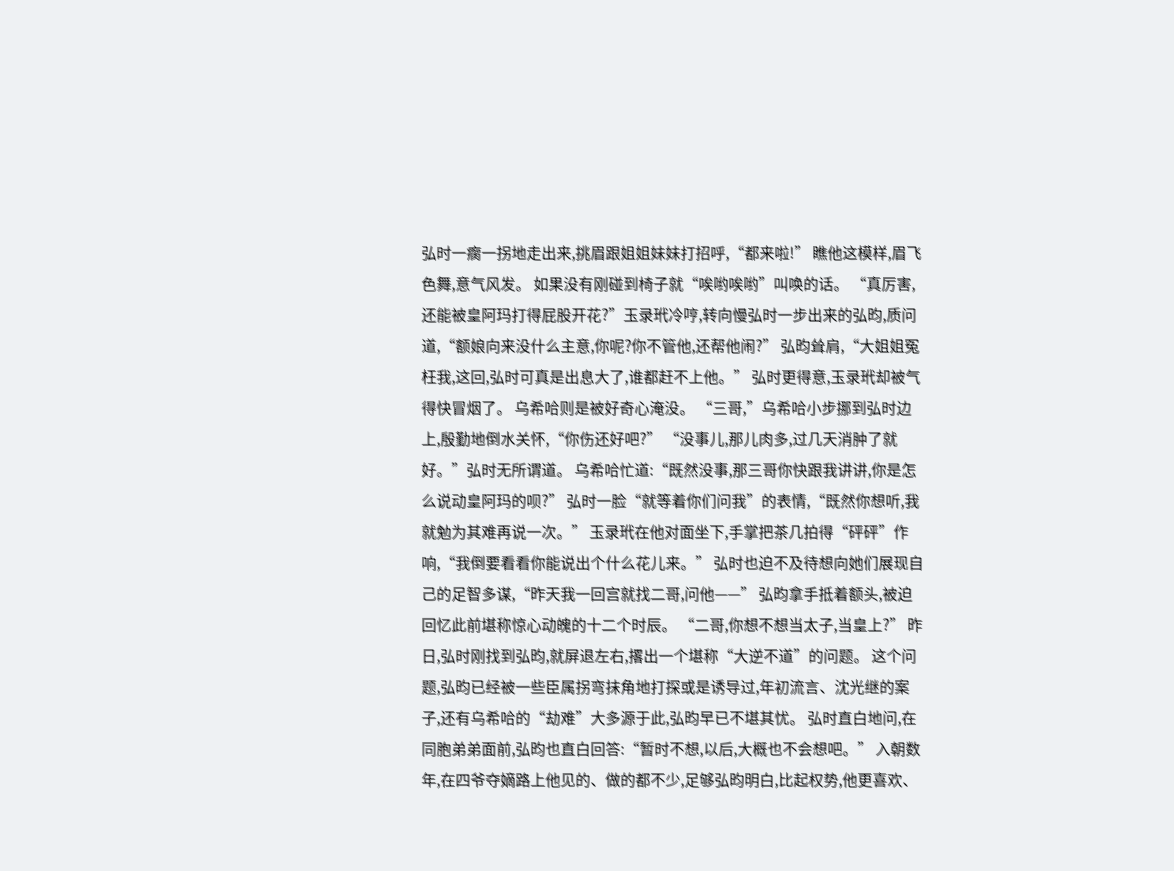弘时一瘸一拐地走出来,挑眉跟姐姐妹妹打招呼,“都来啦!” 瞧他这模样,眉飞色舞,意气风发。 如果没有刚碰到椅子就“唉哟唉哟”叫唤的话。 “真厉害,还能被皇阿玛打得屁股开花?”玉录玳冷哼,转向慢弘时一步出来的弘昀,质问道,“额娘向来没什么主意,你呢?你不管他,还帮他闹?” 弘昀耸肩,“大姐姐冤枉我,这回,弘时可真是出息大了,谁都赶不上他。” 弘时更得意,玉录玳却被气得快冒烟了。 乌希哈则是被好奇心淹没。 “三哥,”乌希哈小步挪到弘时边上,殷勤地倒水关怀,“你伤还好吧?” “没事儿,那儿肉多,过几天消肿了就好。”弘时无所谓道。 乌希哈忙道:“既然没事,那三哥你快跟我讲讲,你是怎么说动皇阿玛的呗?” 弘时一脸“就等着你们问我”的表情,“既然你想听,我就勉为其难再说一次。” 玉录玳在他对面坐下,手掌把茶几拍得“砰砰”作响,“我倒要看看你能说出个什么花儿来。” 弘时也迫不及待想向她们展现自己的足智多谋,“昨天我一回宫就找二哥,问他——” 弘昀拿手抵着额头,被迫回忆此前堪称惊心动魄的十二个时辰。 “二哥,你想不想当太子,当皇上?” 昨日,弘时刚找到弘昀,就屏退左右,撂出一个堪称“大逆不道”的问题。 这个问题,弘昀已经被一些臣属拐弯抹角地打探或是诱导过,年初流言、沈光继的案子,还有乌希哈的“劫难”大多源于此,弘昀早已不堪其忧。 弘时直白地问,在同胞弟弟面前,弘昀也直白回答:“暂时不想,以后,大概也不会想吧。” 入朝数年,在四爷夺嫡路上他见的、做的都不少,足够弘昀明白,比起权势,他更喜欢、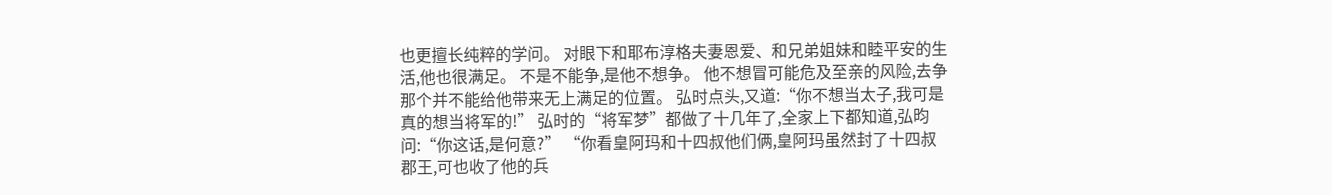也更擅长纯粹的学问。 对眼下和耶布淳格夫妻恩爱、和兄弟姐妹和睦平安的生活,他也很满足。 不是不能争,是他不想争。 他不想冒可能危及至亲的风险,去争那个并不能给他带来无上满足的位置。 弘时点头,又道:“你不想当太子,我可是真的想当将军的!” 弘时的“将军梦”都做了十几年了,全家上下都知道,弘昀问:“你这话,是何意?” “你看皇阿玛和十四叔他们俩,皇阿玛虽然封了十四叔郡王,可也收了他的兵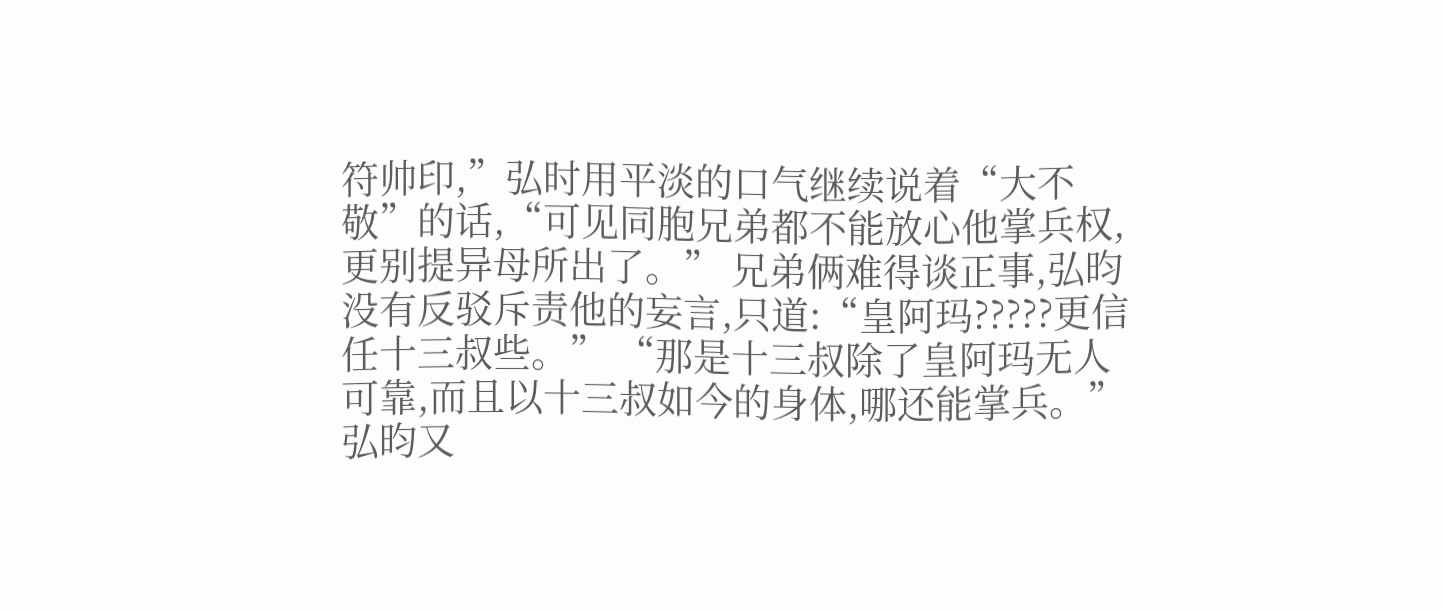符帅印,”弘时用平淡的口气继续说着“大不敬”的话,“可见同胞兄弟都不能放心他掌兵权,更别提异母所出了。” 兄弟俩难得谈正事,弘昀没有反驳斥责他的妄言,只道:“皇阿玛?????更信任十三叔些。” “那是十三叔除了皇阿玛无人可靠,而且以十三叔如今的身体,哪还能掌兵。” 弘昀又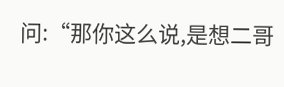问:“那你这么说,是想二哥